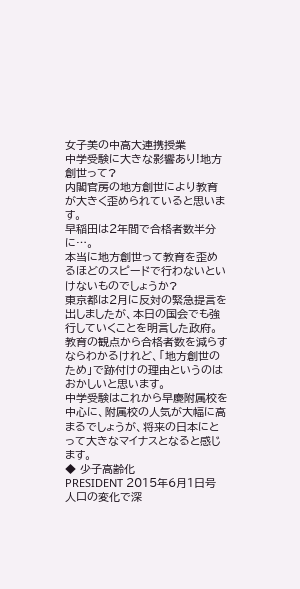女子美の中高大連携授業
中学受験に大きな影響あり!地方創世って?
内閣官房の地方創世により教育が大きく歪められていると思います。
早稲田は2年間で合格者数半分に…。
本当に地方創世って教育を歪めるほどのスピードで行わないといけないものでしょうか?
東京都は2月に反対の緊急提言を出しましたが、本日の国会でも強行していくことを明言した政府。
教育の観点から合格者数を減らすならわかるけれど、「地方創世のため」で跡付けの理由というのはおかしいと思います。
中学受験はこれから早慶附属校を中心に、附属校の人気が大幅に高まるでしょうが、将来の日本にとって大きなマイナスとなると感じます。
◆ 少子高齢化
PRESIDENT 2015年6月1日号
人口の変化で深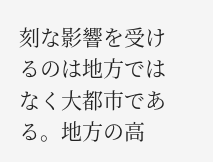刻な影響を受けるのは地方ではなく大都市である。地方の高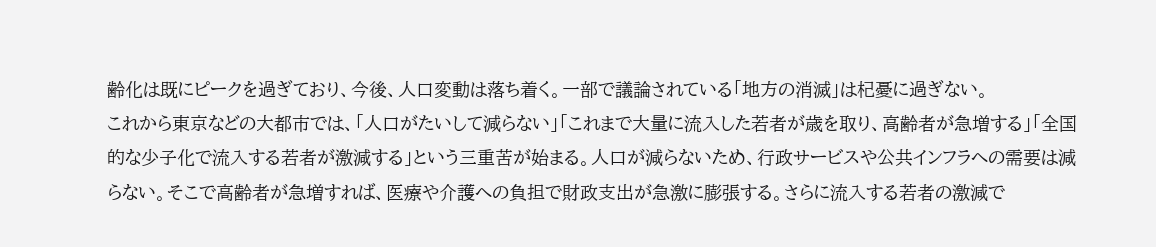齢化は既にピークを過ぎており、今後、人口変動は落ち着く。一部で議論されている「地方の消滅」は杞憂に過ぎない。
これから東京などの大都市では、「人口がたいして減らない」「これまで大量に流入した若者が歳を取り、高齢者が急増する」「全国的な少子化で流入する若者が激減する」という三重苦が始まる。人口が減らないため、行政サービスや公共インフラへの需要は減らない。そこで高齢者が急増すれば、医療や介護への負担で財政支出が急激に膨張する。さらに流入する若者の激減で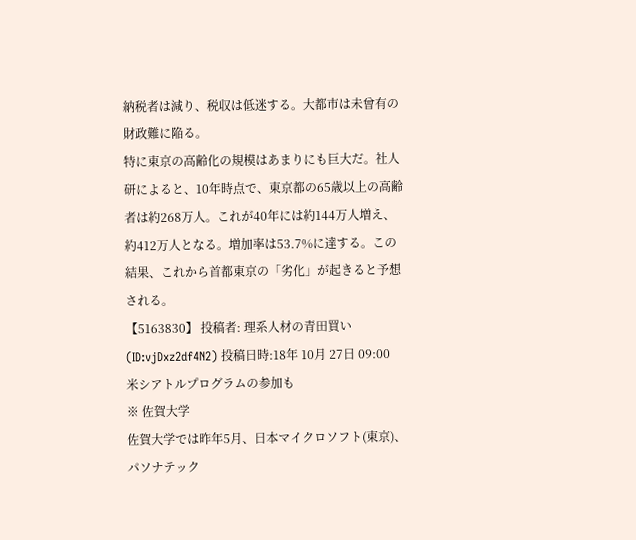納税者は減り、税収は低迷する。大都市は未曾有の財政難に陥る。
特に東京の高齢化の規模はあまりにも巨大だ。社人研によると、10年時点で、東京都の65歳以上の高齢者は約268万人。これが40年には約144万人増え、約412万人となる。増加率は53.7%に達する。この結果、これから首都東京の「劣化」が起きると予想される。
【5163830】 投稿者: 理系人材の青田買い (ID:vjDxz2df4N2) 投稿日時:18年 10月 27日 09:00
米シアトルプログラムの参加も
※ 佐賀大学
佐賀大学では昨年5月、日本マイクロソフト(東京)、パソナテック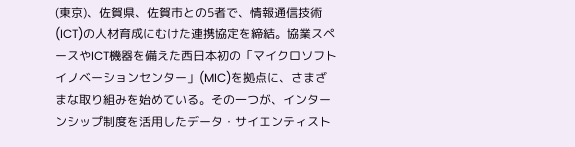(東京)、佐賀県、佐賀市との5者で、情報通信技術(ICT)の人材育成にむけた連携協定を締結。協業スペースやICT機器を備えた西日本初の「マイクロソフトイノベーションセンター」(MIC)を拠点に、さまざまな取り組みを始めている。その一つが、インターンシップ制度を活用したデータ・サイエンティスト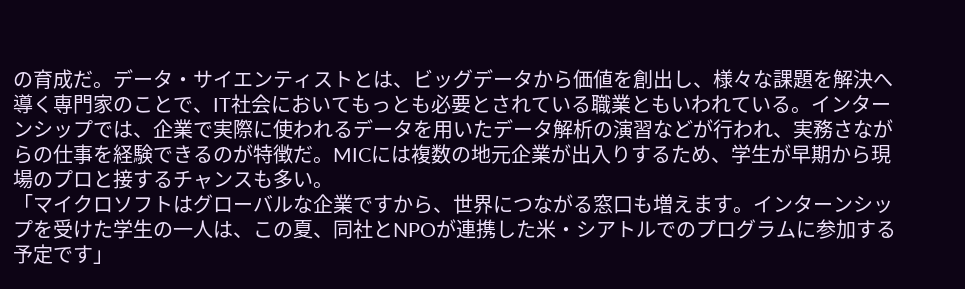の育成だ。データ・サイエンティストとは、ビッグデータから価値を創出し、様々な課題を解決へ導く専門家のことで、IT社会においてもっとも必要とされている職業ともいわれている。インターンシップでは、企業で実際に使われるデータを用いたデータ解析の演習などが行われ、実務さながらの仕事を経験できるのが特徴だ。MICには複数の地元企業が出入りするため、学生が早期から現場のプロと接するチャンスも多い。
「マイクロソフトはグローバルな企業ですから、世界につながる窓口も増えます。インターンシップを受けた学生の一人は、この夏、同社とNPOが連携した米・シアトルでのプログラムに参加する予定です」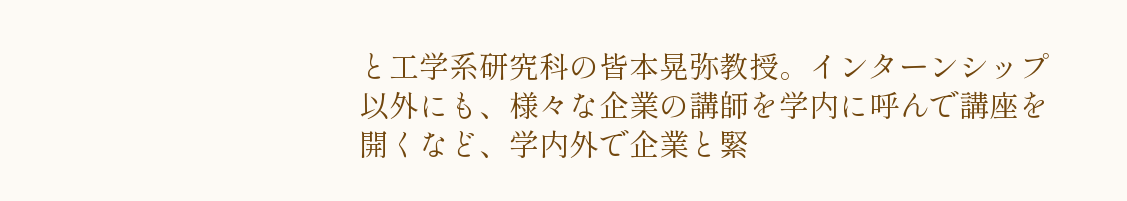と工学系研究科の皆本晃弥教授。インターンシップ以外にも、様々な企業の講師を学内に呼んで講座を開くなど、学内外で企業と緊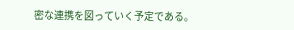密な連携を図っていく予定である。